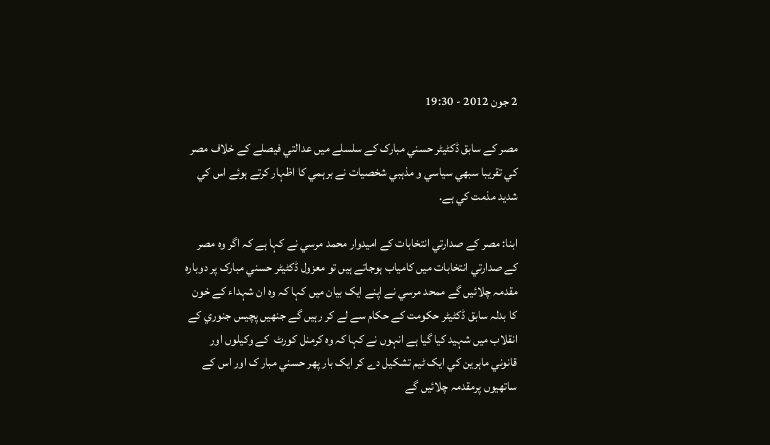2 جون 2012 - 19:30

مصر کے سابق ڈکٹيٹر حسني مبارک کے سلسلے ميں عدالتي فيصلے کے خلاف مصر کي تقريبا سبھي سياسي و مذہبي شخصيات نے برہمي کا اظہار کرتے ہوئے اس کي شديد مذمت کي ہے.

ابنا: مصر کے صدارتي انتخابات کے اميدوار محمد مرسي نے کہا ہے کہ اگر وہ مصر کے صدارتي انتخابات ميں کامياب ہوجاتے ہيں تو معزول ڈکٹيٹر حسني مبارک پر دوبارہ مقدمہ چلائيں گے ممحد مرسي نے اپنے ايک بيان ميں کہا کہ وہ ان شہداء کے خون کا بدلہ سابق ڈکٹيٹر حکومت کے حکام سے لے کر رہيں گے جنھيں پچيس جنوري کے انقلاب ميں شہيد کيا گيا ہے انہوں نے کہا کہ وہ کرمنل کورٹ  کے وکيلوں اور قانوني ماہرين کي ايک ٹيم تشکيل دے کر ايک بار پھر حسني مبار ک اور اس کے ساتھيوں پرمقدمہ چلائيں گے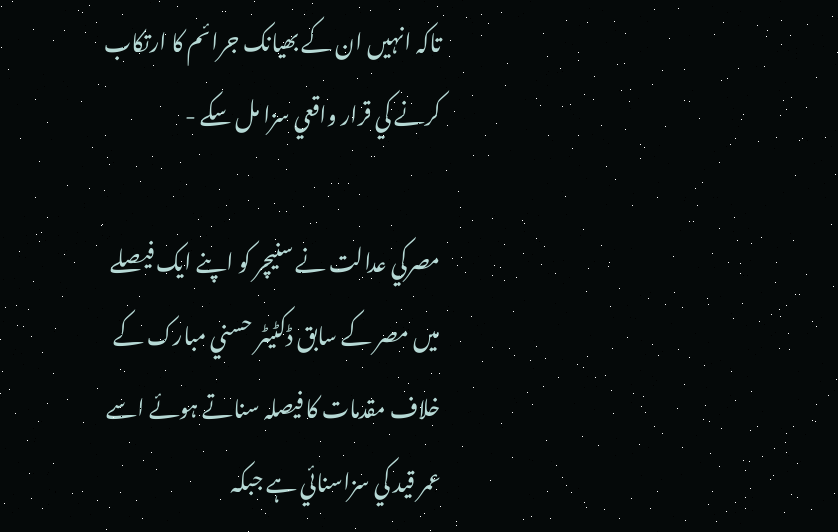تاکہ انہيں ان کے بھيانک جرائم کا ارتکاب کرنے کي قرار واقعي سزا مل سکے -

مصرکي عدالت نے سنيچر کو اپنے ايک فيصلے ميں مصر کے سابق ڈکٹيٹر حسني مبارک کے خلاف مقدمات کا فيصلہ سناتے ہوئے اسے عمر قيد کي سزاسنائي ہے جبکہ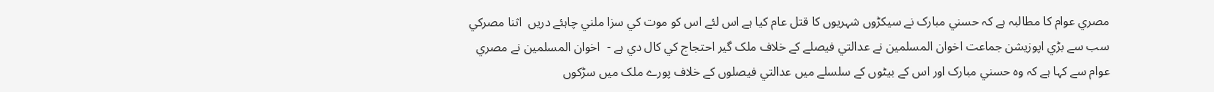مصري عوام کا مطالبہ ہے کہ حسني مبارک نے سيکڑوں شہريوں کا قتل عام کيا ہے اس لئے اس کو موت کي سزا ملني چاہئے دريں  اثنا مصرکي سب سے بڑي اپوزيشن جماعت اخوان المسلمين نے عدالتي فيصلے کے خلاف ملک گير احتجاج کي کال دي ہے -  اخوان المسلمين نے مصري عوام سے کہا ہے کہ وہ حسني مبارک اور اس کے بيٹوں کے سلسلے ميں عدالتي فيصلوں کے خلاف پورے ملک ميں سڑکوں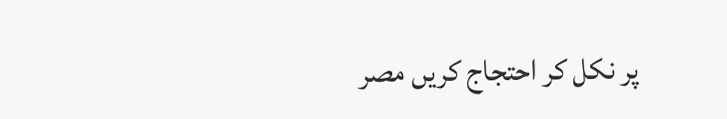پر نکل کر احتجاج کريں مصر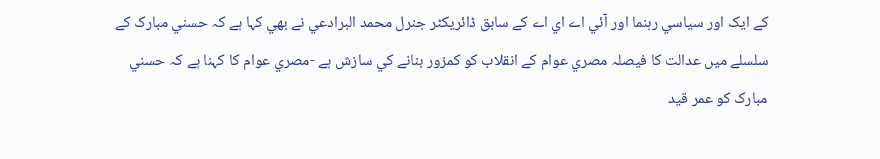کے ايک اور سياسي رہنما اور آئي اے اي اے کے سابق ڈائريکٹر جنرل محمد البرادعي نے بھي کہا ہے کہ حسني مبارک کے سلسلے ميں عدالت کا فيصلہ مصري عوام کے انقلاب کو کمزور بنانے کي سازش ہے -مصري عوام کا کہنا ہے کہ حسني مبارک کو عمر قيد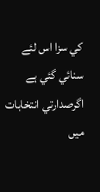کي سزا اس لئے سنائي گئي ہے اگرصدارتي انتخابات ميں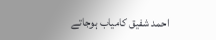احمد شفيق کامياب ہوجاتے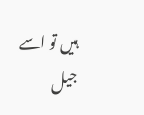ہيں تو اسے جيل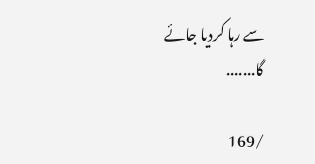سے رہا کرديا جائے گا.......

/169